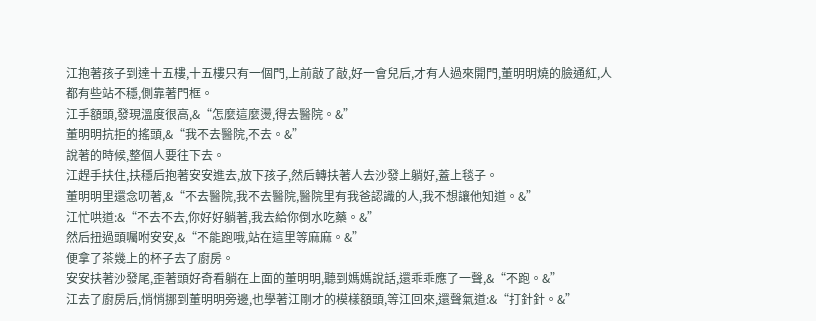江抱著孩子到達十五樓,十五樓只有一個門,上前敲了敲,好一會兒后,才有人過來開門,董明明燒的臉通紅,人都有些站不穩,側靠著門框。
江手額頭,發現溫度很高,&“怎麼這麼燙,得去醫院。&”
董明明抗拒的搖頭,&“我不去醫院,不去。&”
說著的時候,整個人要往下去。
江趕手扶住,扶穩后抱著安安進去,放下孩子,然后轉扶著人去沙發上躺好,蓋上毯子。
董明明里還念叨著,&“不去醫院,我不去醫院,醫院里有我爸認識的人,我不想讓他知道。&”
江忙哄道:&“不去不去,你好好躺著,我去給你倒水吃藥。&”
然后扭過頭囑咐安安,&“不能跑哦,站在這里等麻麻。&”
便拿了茶幾上的杯子去了廚房。
安安扶著沙發尾,歪著頭好奇看躺在上面的董明明,聽到媽媽說話,還乖乖應了一聲,&“不跑。&”
江去了廚房后,悄悄挪到董明明旁邊,也學著江剛才的模樣額頭,等江回來,還聲氣道:&“打針針。&”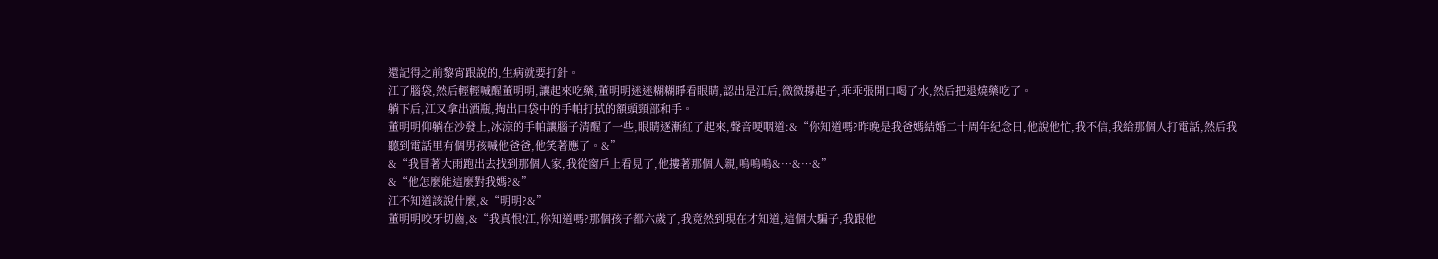還記得之前黎宵跟說的,生病就要打針。
江了腦袋,然后輕輕喊醒董明明,讓起來吃藥,董明明迷迷糊糊睜看眼睛,認出是江后,微微撐起子,乖乖張開口喝了水,然后把退燒藥吃了。
躺下后,江又拿出酒瓶,掏出口袋中的手帕打拭的額頭頸部和手。
董明明仰躺在沙發上,冰涼的手帕讓腦子清醒了一些,眼睛逐漸紅了起來,聲音哽咽道:&“你知道嗎?昨晚是我爸媽結婚二十周年紀念日,他說他忙,我不信,我給那個人打電話,然后我聽到電話里有個男孩喊他爸爸,他笑著應了。&”
&“我冒著大雨跑出去找到那個人家,我從窗戶上看見了,他摟著那個人親,嗚嗚嗚&…&…&”
&“他怎麼能這麼對我媽?&”
江不知道該說什麼,&“明明?&”
董明明咬牙切齒,&“我真恨!江,你知道嗎?那個孩子都六歲了,我竟然到現在才知道,這個大騙子,我跟他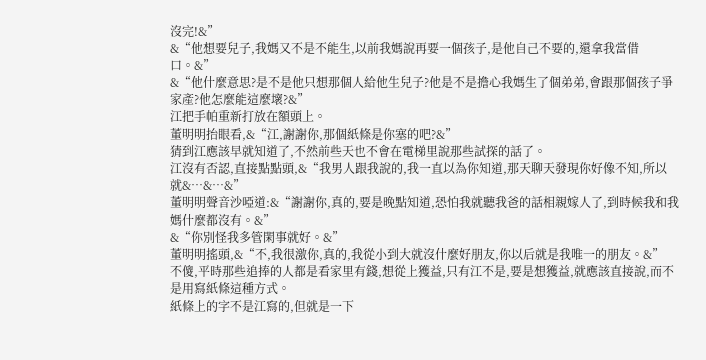沒完!&”
&“他想要兒子,我媽又不是不能生,以前我媽說再要一個孩子,是他自己不要的,還拿我當借口。&”
&“他什麼意思?是不是他只想那個人給他生兒子?他是不是擔心我媽生了個弟弟,會跟那個孩子爭家產?他怎麼能這麼壞?&”
江把手帕重新打放在額頭上。
董明明抬眼看,&“江,謝謝你,那個紙條是你塞的吧?&”
猜到江應該早就知道了,不然前些天也不會在電梯里說那些試探的話了。
江沒有否認,直接點點頭,&“我男人跟我說的,我一直以為你知道,那天聊天發現你好像不知,所以就&…&…&”
董明明聲音沙啞道:&“謝謝你,真的,要是晚點知道,恐怕我就聽我爸的話相親嫁人了,到時候我和我媽什麼都沒有。&”
&“你別怪我多管閑事就好。&”
董明明搖頭,&“不,我很激你,真的,我從小到大就沒什麼好朋友,你以后就是我唯一的朋友。&”
不傻,平時那些追捧的人都是看家里有錢,想從上獲益,只有江不是,要是想獲益,就應該直接說,而不是用寫紙條這種方式。
紙條上的字不是江寫的,但就是一下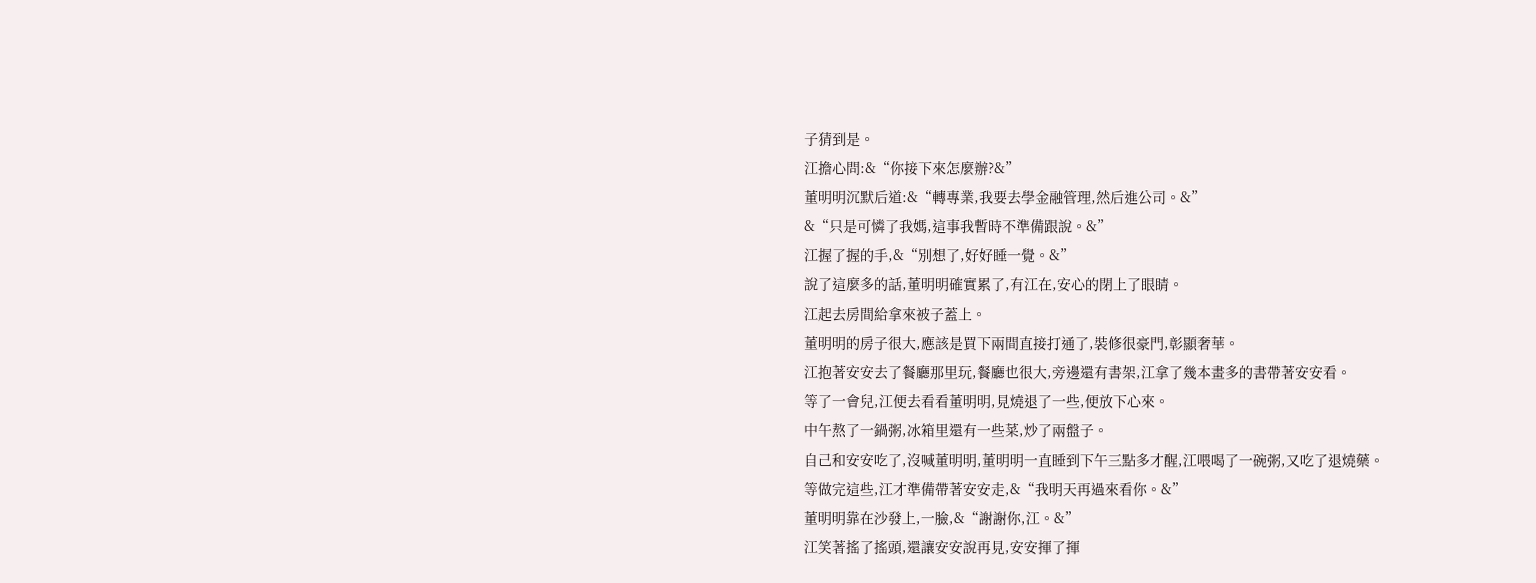子猜到是。
江擔心問:&“你接下來怎麼辦?&”
董明明沉默后道:&“轉專業,我要去學金融管理,然后進公司。&”
&“只是可憐了我媽,這事我暫時不準備跟說。&”
江握了握的手,&“別想了,好好睡一覺。&”
說了這麼多的話,董明明確實累了,有江在,安心的閉上了眼睛。
江起去房間給拿來被子蓋上。
董明明的房子很大,應該是買下兩間直接打通了,裝修很豪門,彰顯奢華。
江抱著安安去了餐廳那里玩,餐廳也很大,旁邊還有書架,江拿了幾本畫多的書帶著安安看。
等了一會兒,江便去看看董明明,見燒退了一些,便放下心來。
中午熬了一鍋粥,冰箱里還有一些菜,炒了兩盤子。
自己和安安吃了,沒喊董明明,董明明一直睡到下午三點多才醒,江喂喝了一碗粥,又吃了退燒藥。
等做完這些,江才準備帶著安安走,&“我明天再過來看你。&”
董明明靠在沙發上,一臉,&“謝謝你,江。&”
江笑著搖了搖頭,還讓安安說再見,安安揮了揮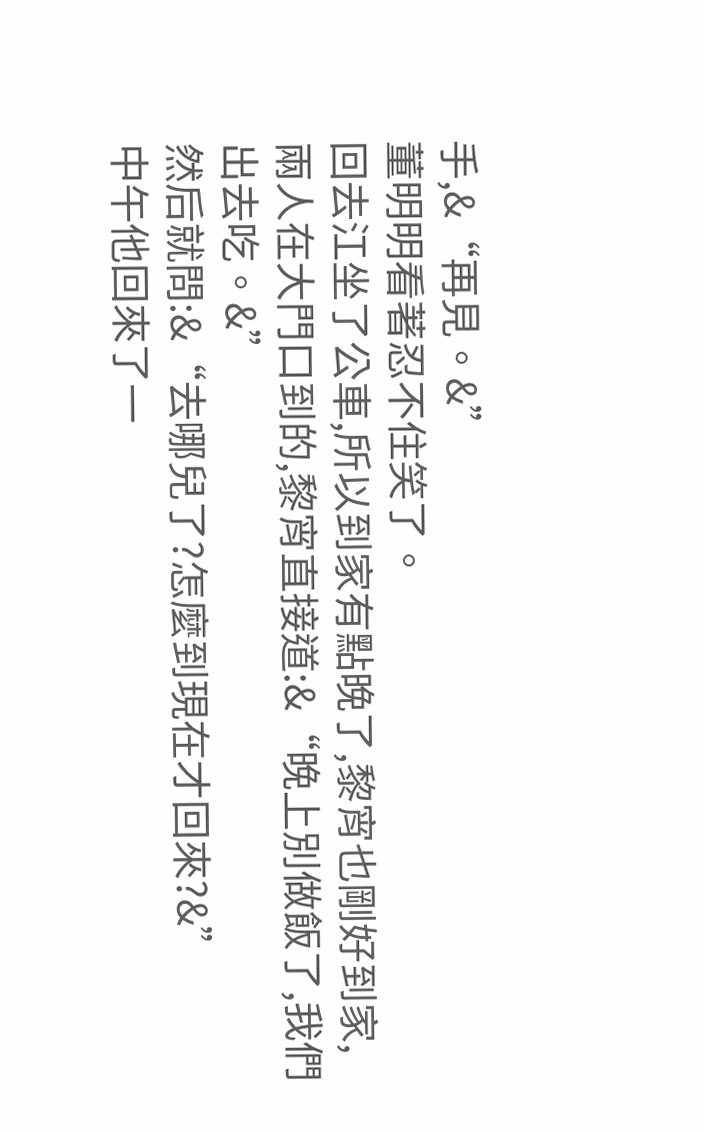手,&“再見。&”
董明明看著忍不住笑了。
回去江坐了公車,所以到家有點晚了,黎宵也剛好到家,兩人在大門口到的,黎宵直接道:&“晚上別做飯了,我們出去吃。&”
然后就問:&“去哪兒了?怎麼到現在才回來?&”
中午他回來了一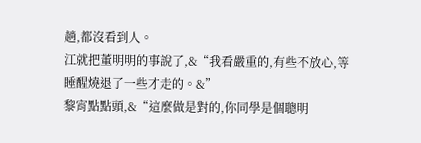趟,都沒看到人。
江就把董明明的事說了,&“我看嚴重的,有些不放心,等睡醒燒退了一些才走的。&”
黎宵點點頭,&“這麼做是對的,你同學是個聰明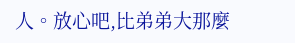人。放心吧,比弟弟大那麼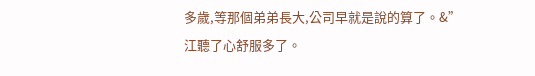多歲,等那個弟弟長大,公司早就是說的算了。&”
江聽了心舒服多了。